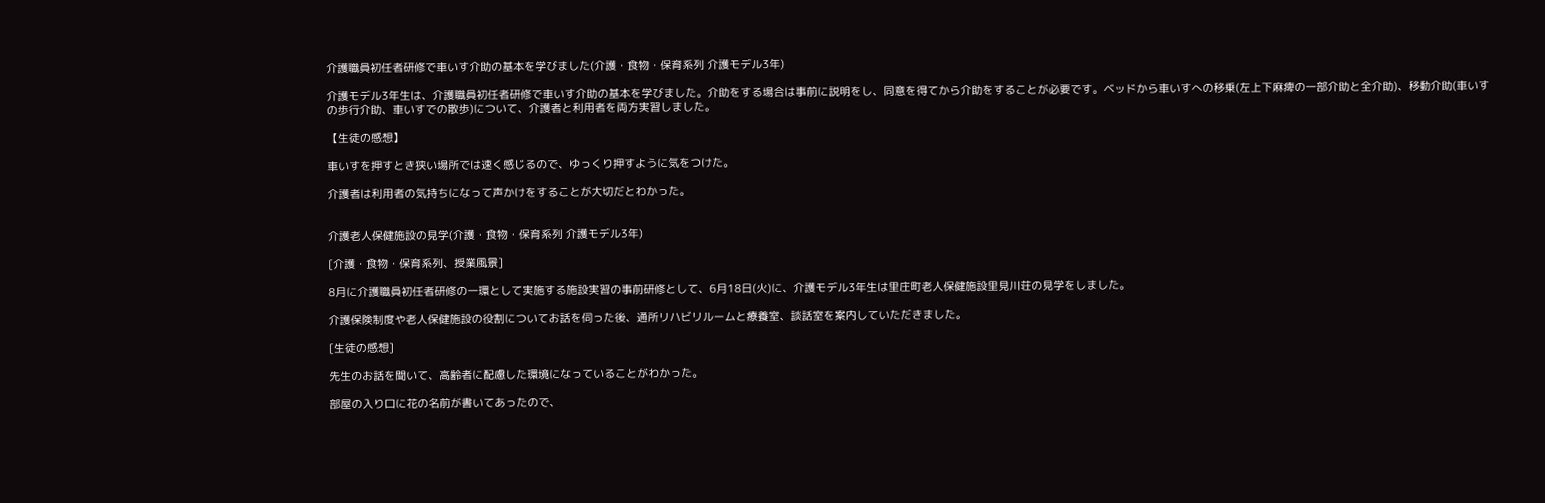介護職員初任者研修で車いす介助の基本を学びました(介護・食物・保育系列 介護モデル3年)

介護モデル3年生は、介護職員初任者研修で車いす介助の基本を学びました。介助をする場合は事前に説明をし、同意を得てから介助をすることが必要です。ベッドから車いすへの移乗(左上下麻痺の一部介助と全介助)、移動介助(車いすの歩行介助、車いすでの散歩)について、介護者と利用者を両方実習しました。

【生徒の感想】

車いすを押すとき狭い場所では速く感じるので、ゆっくり押すように気をつけた。

介護者は利用者の気持ちになって声かけをすることが大切だとわかった。


介護老人保健施設の見学(介護・食物・保育系列 介護モデル3年)

[介護・食物・保育系列、授業風景]

8月に介護職員初任者研修の一環として実施する施設実習の事前研修として、6月18日(火)に、介護モデル3年生は里庄町老人保健施設里見川荘の見学をしました。

介護保険制度や老人保健施設の役割についてお話を伺った後、通所リハビリルームと療養室、談話室を案内していただきました。

[生徒の感想]

先生のお話を聞いて、高齢者に配慮した環境になっていることがわかった。

部屋の入り口に花の名前が書いてあったので、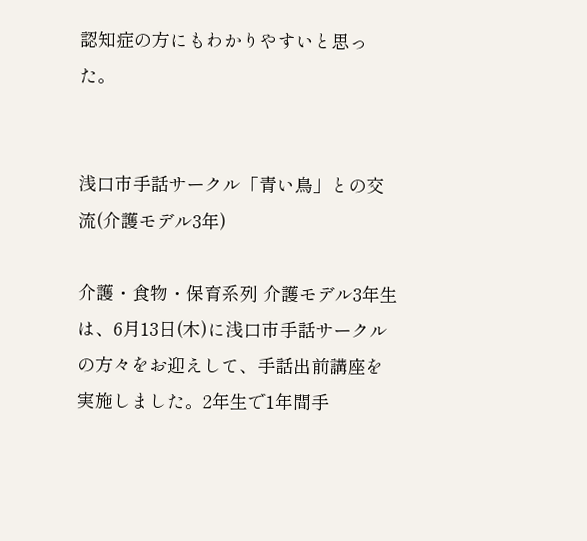認知症の方にもわかりやすいと思った。


浅口市手話サークル「青い鳥」との交流(介護モデル3年)

介護・食物・保育系列 介護モデル3年生は、6月13日(木)に浅口市手話サークルの方々をお迎えして、手話出前講座を実施しました。2年生で1年間手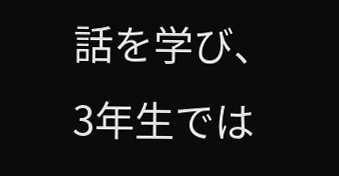話を学び、3年生では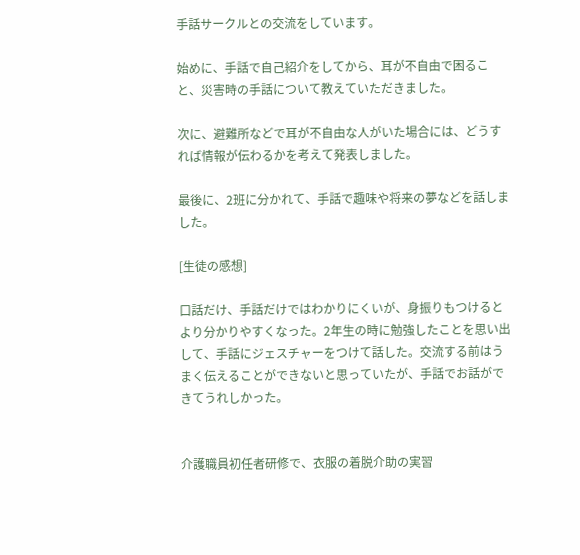手話サークルとの交流をしています。

始めに、手話で自己紹介をしてから、耳が不自由で困ること、災害時の手話について教えていただきました。

次に、避難所などで耳が不自由な人がいた場合には、どうすれば情報が伝わるかを考えて発表しました。

最後に、2班に分かれて、手話で趣味や将来の夢などを話しました。

[生徒の感想]

口話だけ、手話だけではわかりにくいが、身振りもつけるとより分かりやすくなった。2年生の時に勉強したことを思い出して、手話にジェスチャーをつけて話した。交流する前はうまく伝えることができないと思っていたが、手話でお話ができてうれしかった。


介護職員初任者研修で、衣服の着脱介助の実習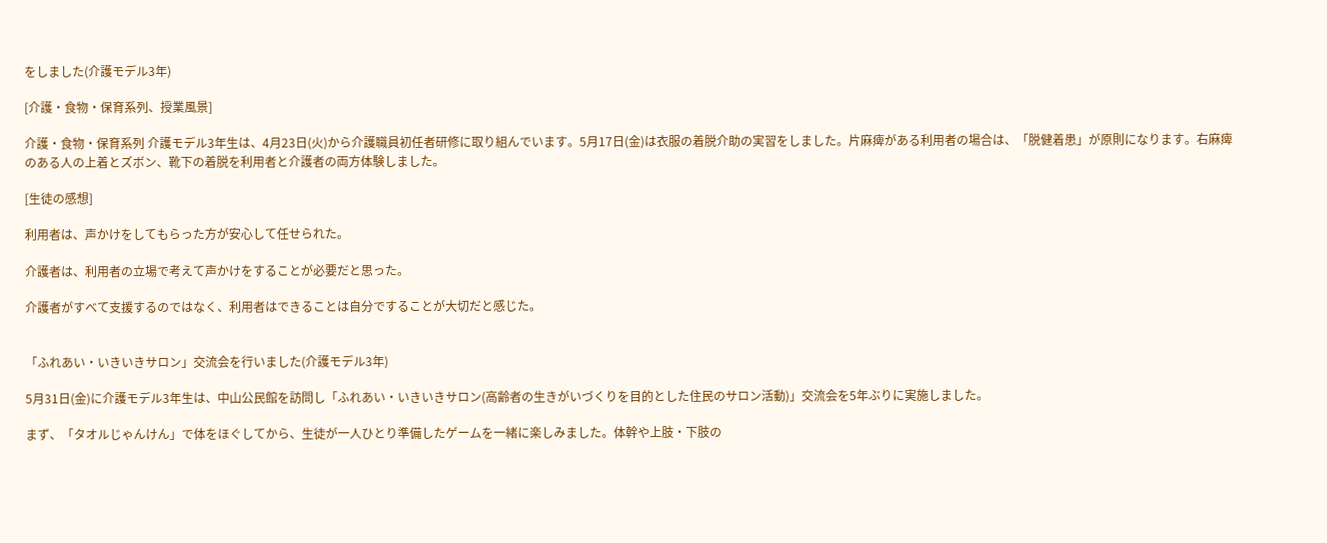をしました(介護モデル3年)

[介護・食物・保育系列、授業風景]

介護・食物・保育系列 介護モデル3年生は、4月23日(火)から介護職員初任者研修に取り組んでいます。5月17日(金)は衣服の着脱介助の実習をしました。片麻痺がある利用者の場合は、「脱健着患」が原則になります。右麻痺のある人の上着とズボン、靴下の着脱を利用者と介護者の両方体験しました。

[生徒の感想]

利用者は、声かけをしてもらった方が安心して任せられた。

介護者は、利用者の立場で考えて声かけをすることが必要だと思った。

介護者がすべて支援するのではなく、利用者はできることは自分ですることが大切だと感じた。


「ふれあい・いきいきサロン」交流会を行いました(介護モデル3年)

5月31日(金)に介護モデル3年生は、中山公民館を訪問し「ふれあい・いきいきサロン(高齢者の生きがいづくりを目的とした住民のサロン活動)」交流会を5年ぶりに実施しました。

まず、「タオルじゃんけん」で体をほぐしてから、生徒が一人ひとり準備したゲームを一緒に楽しみました。体幹や上肢・下肢の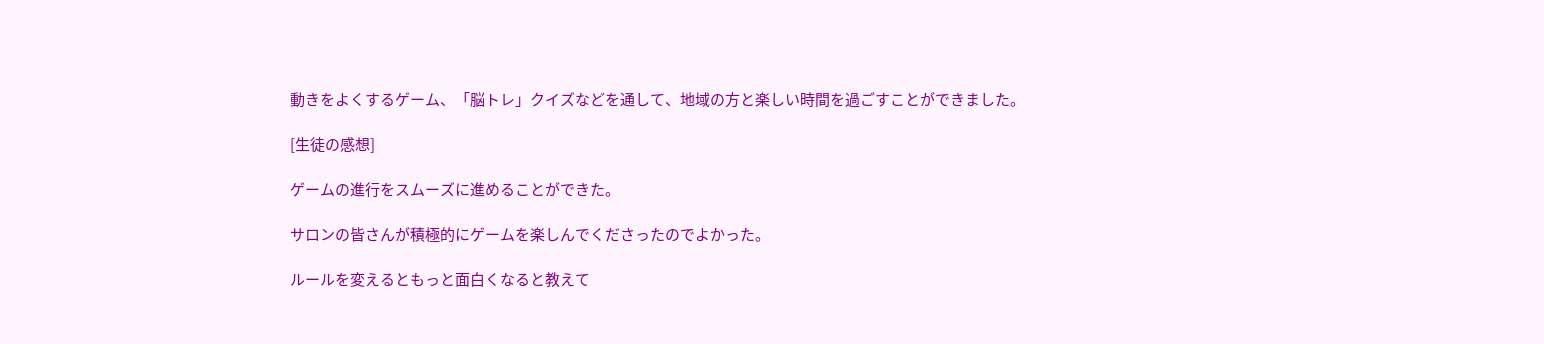動きをよくするゲーム、「脳トレ」クイズなどを通して、地域の方と楽しい時間を過ごすことができました。

[生徒の感想]

ゲームの進行をスムーズに進めることができた。

サロンの皆さんが積極的にゲームを楽しんでくださったのでよかった。

ルールを変えるともっと面白くなると教えて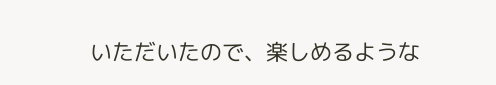いただいたので、楽しめるような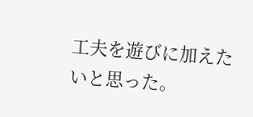工夫を遊びに加えたいと思った。